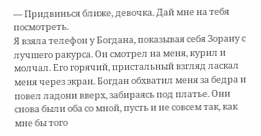— Придвинься ближе, девочка. Дай мне на тебя посмотреть.
Я взяла телефон у Богдана, показывая себя Зорану с лучшего ракурса. Он смотрел на меня, курил и молчал. Его горячий, пристальный взгляд ласкал меня через экран. Богдан обхватил меня за бедра и повел ладони вверх, забираясь под платье. Они снова были оба со мной, пусть и не совсем так, как мне бы того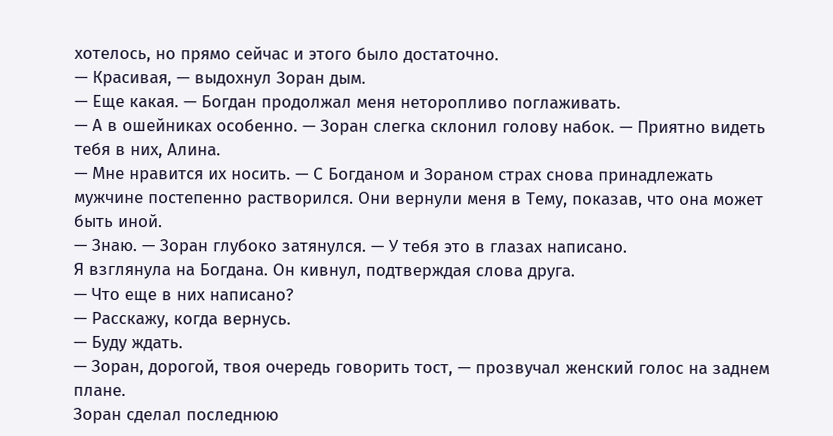хотелось, но прямо сейчас и этого было достаточно.
— Красивая, — выдохнул Зоран дым.
— Еще какая. — Богдан продолжал меня неторопливо поглаживать.
— А в ошейниках особенно. — Зоран слегка склонил голову набок. — Приятно видеть тебя в них, Алина.
— Мне нравится их носить. — С Богданом и Зораном страх снова принадлежать мужчине постепенно растворился. Они вернули меня в Тему, показав, что она может быть иной.
— Знаю. — Зоран глубоко затянулся. — У тебя это в глазах написано.
Я взглянула на Богдана. Он кивнул, подтверждая слова друга.
— Что еще в них написано?
— Расскажу, когда вернусь.
— Буду ждать.
— Зоран, дорогой, твоя очередь говорить тост, — прозвучал женский голос на заднем плане.
Зоран сделал последнюю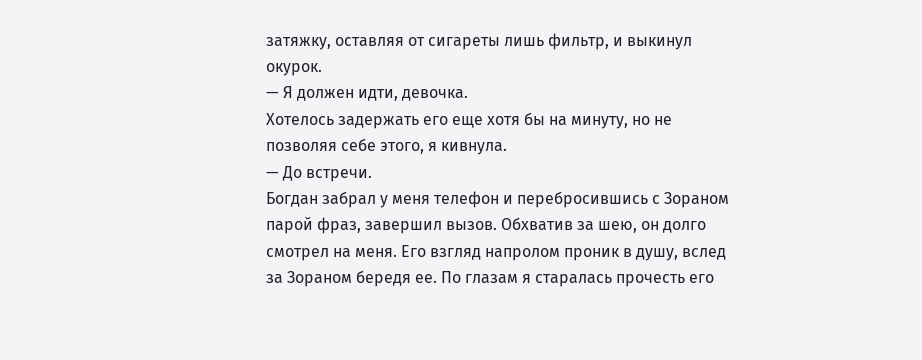затяжку, оставляя от сигареты лишь фильтр, и выкинул окурок.
— Я должен идти, девочка.
Хотелось задержать его еще хотя бы на минуту, но не позволяя себе этого, я кивнула.
— До встречи.
Богдан забрал у меня телефон и перебросившись с Зораном парой фраз, завершил вызов. Обхватив за шею, он долго смотрел на меня. Его взгляд напролом проник в душу, вслед за Зораном бередя ее. По глазам я старалась прочесть его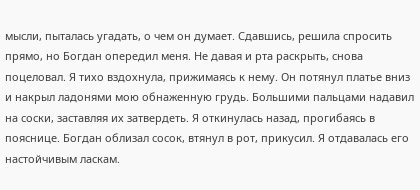мысли, пыталась угадать, о чем он думает. Сдавшись, решила спросить прямо, но Богдан опередил меня. Не давая и рта раскрыть, снова поцеловал. Я тихо вздохнула, прижимаясь к нему. Он потянул платье вниз и накрыл ладонями мою обнаженную грудь. Большими пальцами надавил на соски, заставляя их затвердеть. Я откинулась назад, прогибаясь в пояснице. Богдан облизал сосок, втянул в рот, прикусил. Я отдавалась его настойчивым ласкам.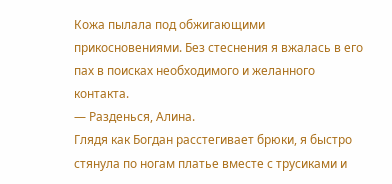Кожа пылала под обжигающими прикосновениями. Без стеснения я вжалась в его пах в поисках необходимого и желанного контакта.
— Разденься, Алина.
Глядя как Богдан расстегивает брюки, я быстро стянула по ногам платье вместе с трусиками и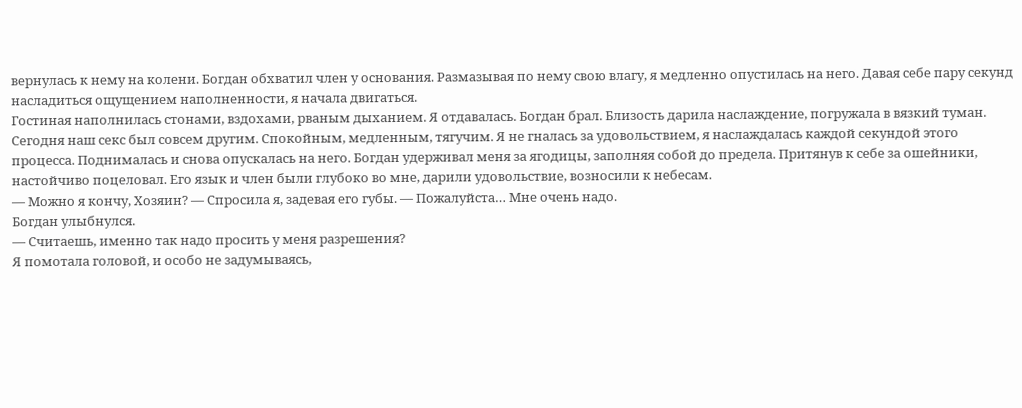вернулась к нему на колени. Богдан обхватил член у основания. Размазывая по нему свою влагу, я медленно опустилась на него. Давая себе пару секунд насладиться ощущением наполненности, я начала двигаться.
Гостиная наполнилась стонами, вздохами, рваным дыханием. Я отдавалась. Богдан брал. Близость дарила наслаждение, погружала в вязкий туман. Сегодня наш секс был совсем другим. Спокойным, медленным, тягучим. Я не гналась за удовольствием, я наслаждалась каждой секундой этого процесса. Поднималась и снова опускалась на него. Богдан удерживал меня за ягодицы, заполняя собой до предела. Притянув к себе за ошейники, настойчиво поцеловал. Его язык и член были глубоко во мне, дарили удовольствие, возносили к небесам.
— Можно я кончу, Хозяин? — Спросила я, задевая его губы. — Пожалуйста… Мне очень надо.
Богдан улыбнулся.
— Считаешь, именно так надо просить у меня разрешения?
Я помотала головой, и особо не задумываясь,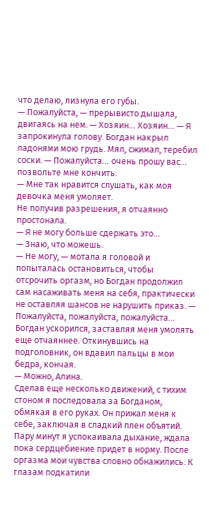что делаю, лизнула его губы.
— Пожалуйста, — прерывисто дышала, двигаясь на нем. — Хозяин… Хозяин… — Я запрокинула голову. Богдан накрыл ладонями мою грудь. Мял, сжимал, теребил соски. — Пожалуйста… очень прошу вас… позвольте мне кончить.
— Мне так нравится слушать, как моя девочка меня умоляет.
Не получив разрешения, я отчаянно простонала.
— Я не могу больше сдержать это…
— Знаю, что можешь.
— Не могу, — мотала я головой и попыталась остановиться, чтобы отсрочить оргазм, но Богдан продолжил сам насаживать меня на себя, практически не оставляя шансов не нарушить приказ. — Пожалуйста, пожалуйста, пожалуйста…
Богдан ускорился, заставляя меня умолять еще отчаяннее. Откинувшись на подголовник, он вдавил пальцы в мои бедра, кончая.
— Можно, Алина.
Сделав еще несколько движений, с тихим стоном я последовала за Богданом, обмякая в его руках. Он прижал меня к себе, заключая в сладкий плен объятий. Пару минут я успокаивала дыхание, ждала пока сердцебиение придет в норму. После оргазма мои чувства словно обнажились. К глазам подкатили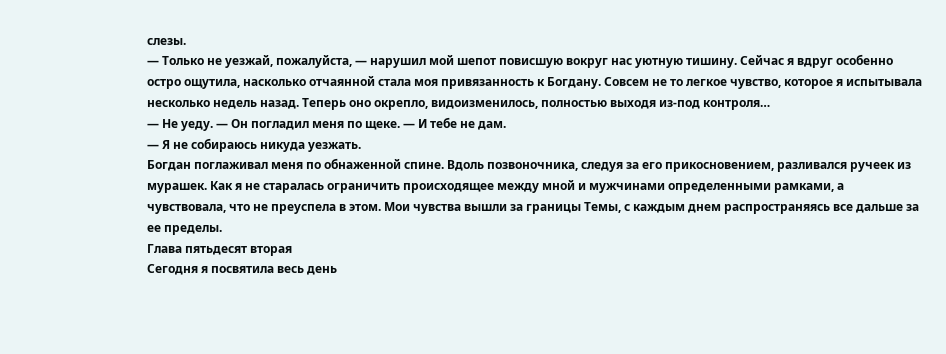слезы.
— Только не уезжай, пожалуйста, — нарушил мой шепот повисшую вокруг нас уютную тишину. Сейчас я вдруг особенно остро ощутила, насколько отчаянной стала моя привязанность к Богдану. Совсем не то легкое чувство, которое я испытывала несколько недель назад. Теперь оно окрепло, видоизменилось, полностью выходя из-под контроля…
— Не уеду. — Он погладил меня по щеке. — И тебе не дам.
— Я не собираюсь никуда уезжать.
Богдан поглаживал меня по обнаженной спине. Вдоль позвоночника, следуя за его прикосновением, разливался ручеек из мурашек. Как я не старалась ограничить происходящее между мной и мужчинами определенными рамками, а чувствовала, что не преуспела в этом. Мои чувства вышли за границы Темы, с каждым днем распространяясь все дальше за ее пределы.
Глава пятьдесят вторая
Сегодня я посвятила весь день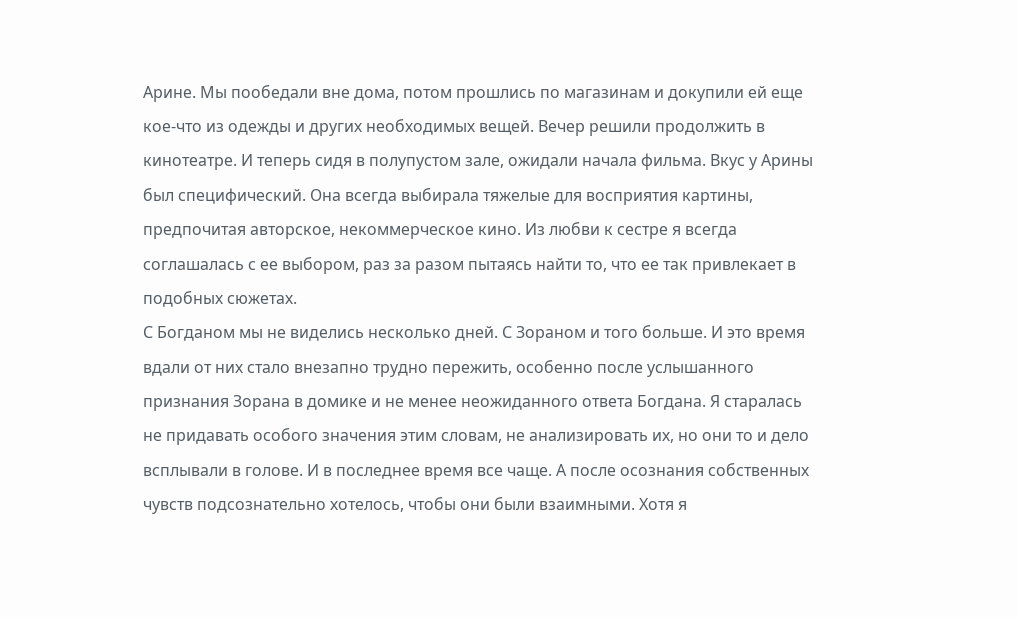Арине. Мы пообедали вне дома, потом прошлись по магазинам и докупили ей еще кое-что из одежды и других необходимых вещей. Вечер решили продолжить в кинотеатре. И теперь сидя в полупустом зале, ожидали начала фильма. Вкус у Арины был специфический. Она всегда выбирала тяжелые для восприятия картины, предпочитая авторское, некоммерческое кино. Из любви к сестре я всегда соглашалась с ее выбором, раз за разом пытаясь найти то, что ее так привлекает в подобных сюжетах.
С Богданом мы не виделись несколько дней. С Зораном и того больше. И это время вдали от них стало внезапно трудно пережить, особенно после услышанного признания Зорана в домике и не менее неожиданного ответа Богдана. Я старалась не придавать особого значения этим словам, не анализировать их, но они то и дело всплывали в голове. И в последнее время все чаще. А после осознания собственных чувств подсознательно хотелось, чтобы они были взаимными. Хотя я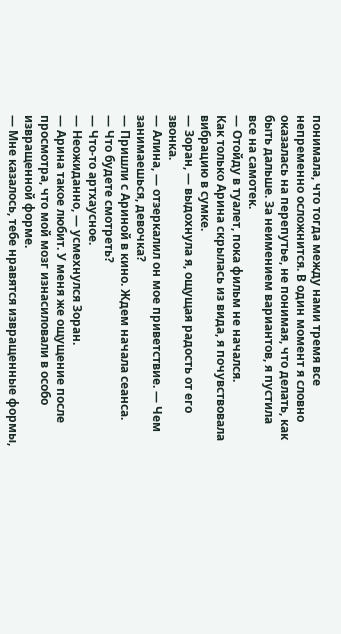понимала, что тогда между нами тремя все непременно осложнится. В один момент я словно оказалась на перепутье, не понимая, что делать, как быть дальше. За неимением вариантов, я пустила все на самотек.
— Отойду в туалет, пока фильм не начался.
Как только Арина скрылась из вида, я почувствовала вибрацию в сумке.
— Зоран, — выдохнула я, ощущая радость от его звонка.
— Алина, — отзеркалил он мое приветствие. — Чем занимаешься, девочка?
— Пришли с Ариной в кино. Ждем начала сеанса.
— Что будете смотреть?
— Что-то артхаусное.
— Неожиданно, — усмехнулся Зоран.
— Арина такое любит. У меня же ощущение после просмотра, что мой мозг изнасиловали в особо извращенной форме.
— Мне казалось, тебе нравятся извращенные формы,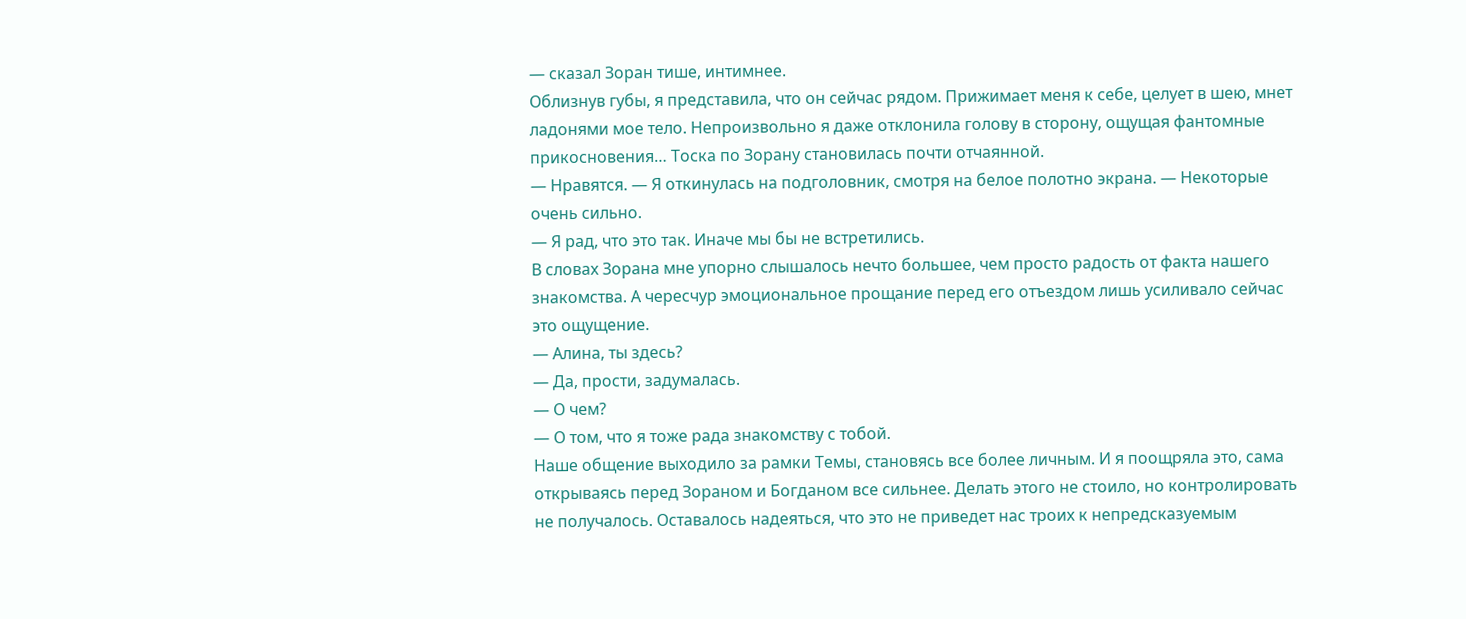— сказал Зоран тише, интимнее.
Облизнув губы, я представила, что он сейчас рядом. Прижимает меня к себе, целует в шею, мнет ладонями мое тело. Непроизвольно я даже отклонила голову в сторону, ощущая фантомные прикосновения… Тоска по Зорану становилась почти отчаянной.
— Нравятся. — Я откинулась на подголовник, смотря на белое полотно экрана. — Некоторые очень сильно.
— Я рад, что это так. Иначе мы бы не встретились.
В словах Зорана мне упорно слышалось нечто большее, чем просто радость от факта нашего знакомства. А чересчур эмоциональное прощание перед его отъездом лишь усиливало сейчас это ощущение.
— Алина, ты здесь?
— Да, прости, задумалась.
— О чем?
— О том, что я тоже рада знакомству с тобой.
Наше общение выходило за рамки Темы, становясь все более личным. И я поощряла это, сама открываясь перед Зораном и Богданом все сильнее. Делать этого не стоило, но контролировать не получалось. Оставалось надеяться, что это не приведет нас троих к непредсказуемым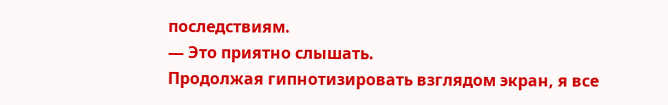последствиям.
— Это приятно слышать.
Продолжая гипнотизировать взглядом экран, я все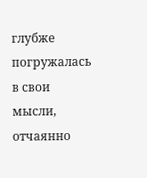глубже погружалась в свои мысли, отчаянно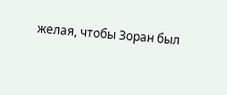желая, чтобы Зоран был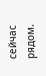сейчас рядом.